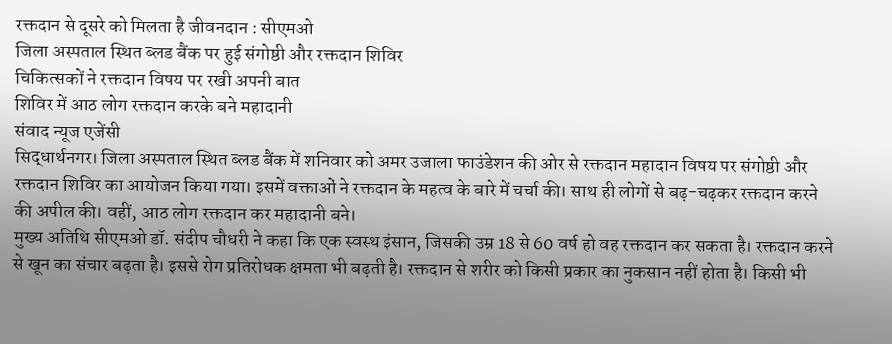रक्तदान से दूसरे को मिलता है जीवनदान : सीएमओ
जिला अस्पताल स्थित ब्लड बैंक पर हुई संगोष्ठी और रक्तदान शिविर
चिकित्सकों ने रक्तदान विषय पर रखी अपनी बात
शिविर में आठ लोग रक्तदान करके बने महादानी
संवाद न्यूज एजेंसी
सिद्धार्थनगर। जिला अस्पताल स्थित ब्लड बैंक में शनिवार को अमर उजाला फाउंडेशन की ओर से रक्तदान महादान विषय पर संगोष्ठी और रक्तदान शिविर का आयोजन किया गया। इसमें वक्ताओं ने रक्तदान के महत्व के बारे में चर्चा की। साथ ही लोगों से बढ़-चढ़कर रक्तदान करने की अपील की। वहीं, आठ लोग रक्तदान कर महादानी बने।
मुख्य अतिथि सीएमओ डॉ. संदीप चौधरी ने कहा कि एक स्वस्थ इंसान, जिसकी उम्र 18 से 60 वर्ष हो वह रक्तदान कर सकता है। रक्तदान करने से खून का संचार बढ़ता है। इससे रोग प्रतिरोधक क्षमता भी बढ़ती है। रक्तदान से शरीर को किसी प्रकार का नुकसान नहीं होता है। किसी भी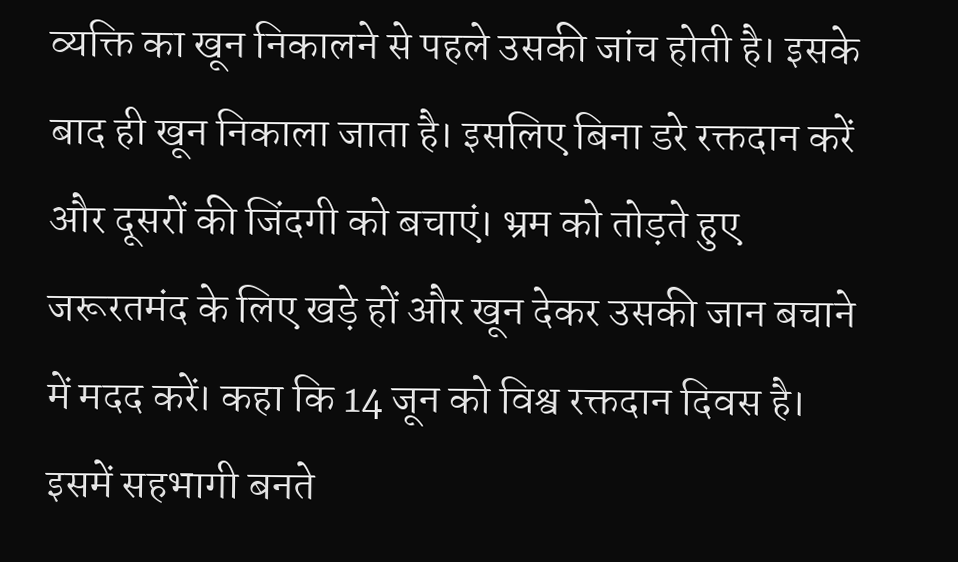व्यक्ति का खून निकालने से पहले उसकी जांच होती है। इसके बाद ही खून निकाला जाता है। इसलिए बिना डरे रक्तदान करें और दूसरों की जिंदगी को बचाएं। भ्रम को तोड़ते हुए जरूरतमंद के लिए खड़े हों और खून देकर उसकी जान बचाने में मदद करें। कहा कि 14 जून को विश्व रक्तदान दिवस है। इसमें सहभागी बनते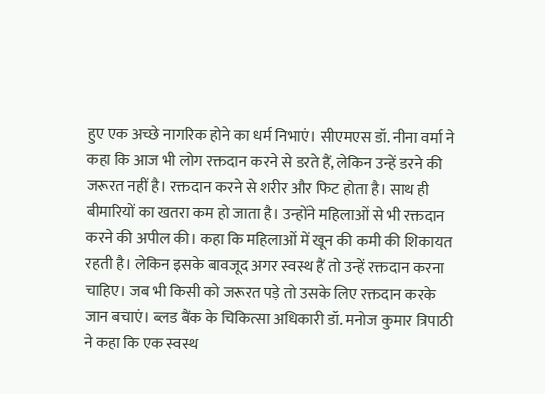हुए एक अच्छे नागरिक होने का धर्म निभाएं। सीएमएस डॉ. नीना वर्मा ने कहा कि आज भी लोग रक्तदान करने से डरते हैं, लेकिन उन्हें डरने की जरूरत नहीं है। रक्तदान करने से शरीर और फिट होता है। साथ ही बीमारियों का खतरा कम हो जाता है। उन्होंने महिलाओं से भी रक्तदान करने की अपील की। कहा कि महिलाओं में खून की कमी की शिकायत रहती है। लेकिन इसके बावजूद अगर स्वस्थ हैं तो उन्हें रक्तदान करना चाहिए। जब भी किसी को जरूरत पड़े तो उसके लिए रक्तदान करके जान बचाएं। ब्लड बैंक के चिकित्सा अधिकारी डॉ. मनोज कुमार त्रिपाठी ने कहा कि एक स्वस्थ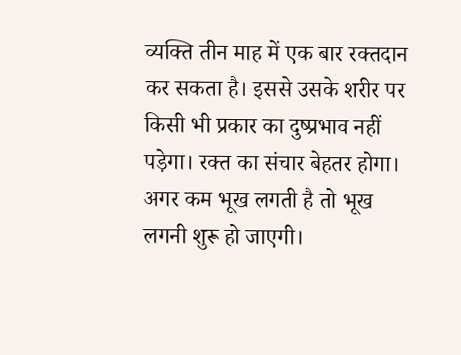व्यक्ति तीन माह में एक बार रक्तदान कर सकता है। इससे उसके शरीर पर किसी भी प्रकार का दुष्प्रभाव नहीं पड़ेगा। रक्त का संचार बेहतर होगा। अगर कम भूख लगती है तो भूख लगनी शुरू हो जाएगी।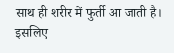साथ ही शरीर में फुर्ती आ जाती है। इसलिए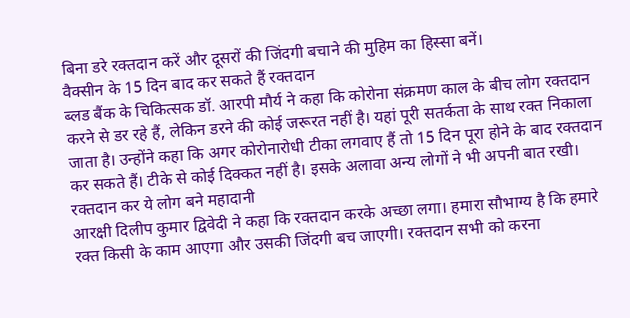बिना डरे रक्तदान करें और दूसरों की जिंदगी बचाने की मुहिम का हिस्सा बनें।
वैक्सीन के 15 दिन बाद कर सकते हैं रक्तदान
ब्लड बैंक के चिकित्सक डॉ. आरपी मौर्य ने कहा कि कोरोना संक्रमण काल के बीच लोग रक्तदान करने से डर रहे हैं, लेकिन डरने की कोई जरूरत नहीं है। यहां पूरी सतर्कता के साथ रक्त निकाला जाता है। उन्होंने कहा कि अगर कोरोनारोधी टीका लगवाए हैं तो 15 दिन पूरा होने के बाद रक्तदान कर सकते हैं। टीके से कोई दिक्कत नहीं है। इसके अलावा अन्य लोगों ने भी अपनी बात रखी।
रक्तदान कर ये लोग बने महादानी
आरक्षी दिलीप कुमार द्विवेदी ने कहा कि रक्तदान करके अच्छा लगा। हमारा सौभाग्य है कि हमारे रक्त किसी के काम आएगा और उसकी जिंदगी बच जाएगी। रक्तदान सभी को करना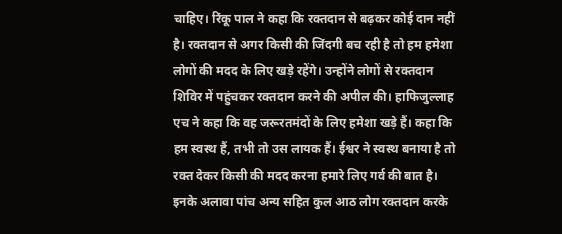चाहिए। रिंकू पाल ने कहा कि रक्तदान से बढ़कर कोई दान नहीं है। रक्तदान से अगर किसी की जिंदगी बच रही है तो हम हमेशा लोगों की मदद के लिए खड़े रहेंगे। उन्होंने लोगों से रक्तदान शिविर में पहुंचकर रक्तदान करने की अपील की। हाफिजुल्लाह एच ने कहा कि वह जरूरतमंदों के लिए हमेशा खड़े हैं। कहा कि हम स्वस्थ हैं, तभी तो उस लायक हैं। ईश्वर ने स्वस्थ बनाया है तो रक्त देकर किसी की मदद करना हमारे लिए गर्व की बात है। इनके अलावा पांच अन्य सहित कुल आठ लोग रक्तदान करके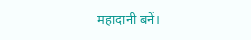महादानी बनें।